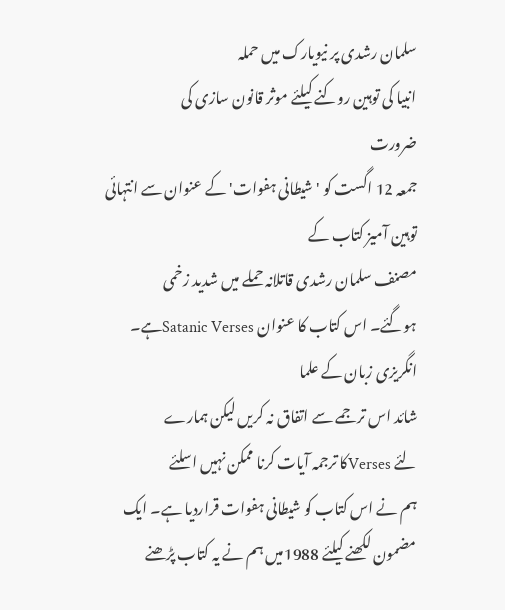سلمان رشدی پر نیویارک میں حملہ
انبیا کی توہین روکنے کیلئے موثر قانون سازی کی
ضرورت
جمعہ 12 اگست کو 'شیطانی ہفوات' کے عنوان سے انتہائی توہین آمیز کتاب کے
مصنف سلمان رشدی قاتلانہ حملے میں شدید زخمی
ہوگئے۔ اس کتاب کا عنوان Satanic Versesہے۔ انگریزی زبان کے علما
شائد اس ترجمے سے اتفاق نہ کریں لیکن ہمارے
لئے Versesکا ترجمہ آیات کرنا ممکن نہیں اسلئے
ہم نے اس کتاب کو شیطانی ہفوات قراردیا ہے۔ ایک مضمون لکھنے کیلئے 1988میں ہم نے یہ کتاب پڑھنے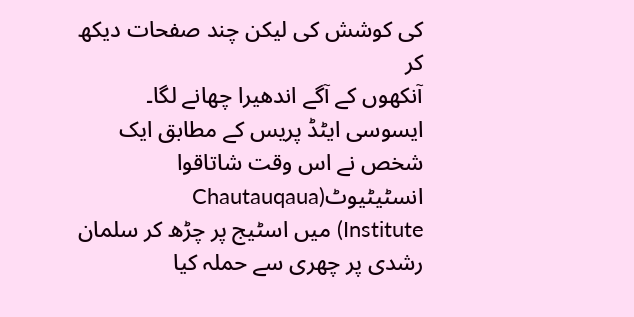کی کوشش کی لیکن چند صفحات دیکھ کر
آنکھوں کے آگے اندھیرا چھانے لگا۔
ایسوسی ایٹڈ پریس کے مطابق ایک
شخص نے اس وقت شاتاقوا انسٹیٹیوٹ(Chautauqaua
Institute) میں اسٹیج پر چڑھ کر سلمان رشدی پر چھری سے حملہ کیا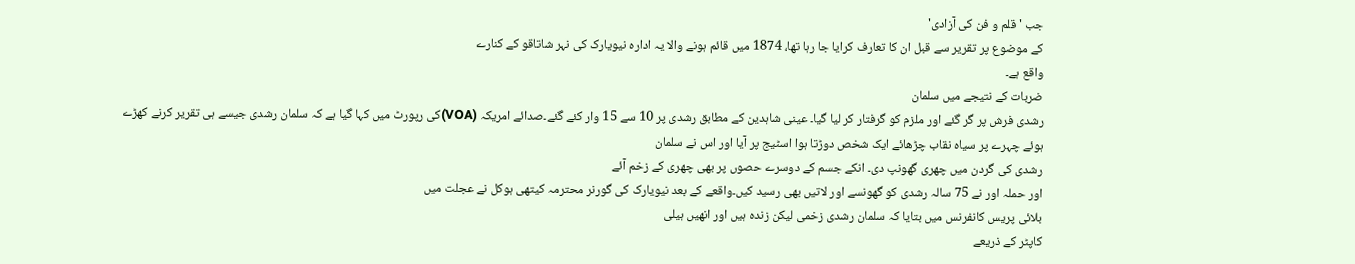جب ' قلم و فن کی آزادی'
کے موضوع پر تقریر سے قبل ان کا تعارف کرایا جا رہا تھا، 1874 میں قائم ہونے والا یہ ادارہ نیویارک کی نہر شاتاقو کے کنارے
واقع ہے۔
ضربات کے نتیجے میں سلمان
رشدی فرش پر گر گئے اور ملزم کو گرفتار کر لیا گیا۔ عینی شاہدین کے مطابق رشدی پر 10 سے 15 وار کئے گئے۔صدائے امریکہ (VOA)کی رپورٹ میں کہا گیا ہے کہ سلمان رشدی جیسے ہی تقریر کرنے کھڑے
ہوئے چہرے پر سیاہ نقاب چڑھائے ایک شخص دوڑتا ہوا اسٹیج پر آیا اور اس نے سلمان
رشدی کی گردن میں چھری گھونپ دی۔ انکے جسم کے دوسرے حصوں پر بھی چھری کے زخم آئے
اور حملہ اور نے 75 سالہ رشدی کو گھونسے اور لاتیں بھی رسید کیں۔واقعے کے بعد نیویارک کی گورنر محترمہ کیتھی ہوکل نے عجلت میں
بلائی پریس کانفرنس میں بتایا کہ سلمان رشدی زخمی لیکن زندہ ہیں اور انھیں ہیلی
کاپٹر کے ذریعے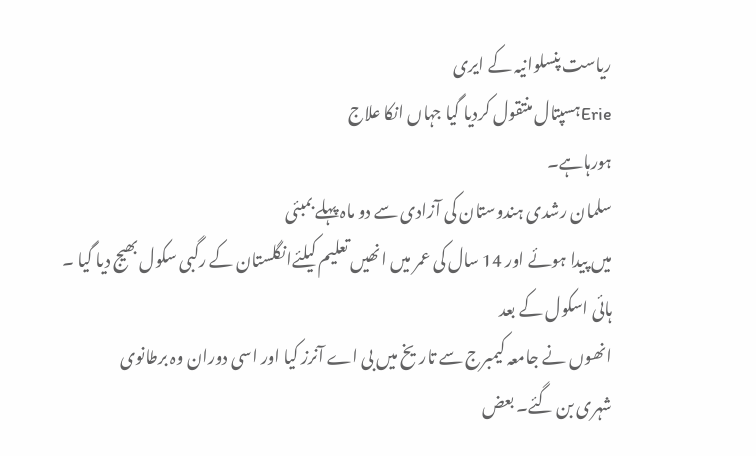ریاست پنسلوانیہ کے ایری
Erieہسپتال منتقول کردیا گیا جہاں انکا علاج
ہورہاہے۔
سلمان رشدی ہندوستان کی آزادی سے دو ماہ پہلے بمبئی
میں پیدا ہوئے اور 14 سال کی عمر میں انھیں تعلیم کیلئےانگلستان کے رگبی سکول بھیج دیا گیا ۔
ہائی اسکول کے بعد
انھوں نے جامعہ کیمبرج سے تاریخ میں بی اے آنرز کیا اور اسی دوران وہ برطانوی
شہری بن گئے۔ بعض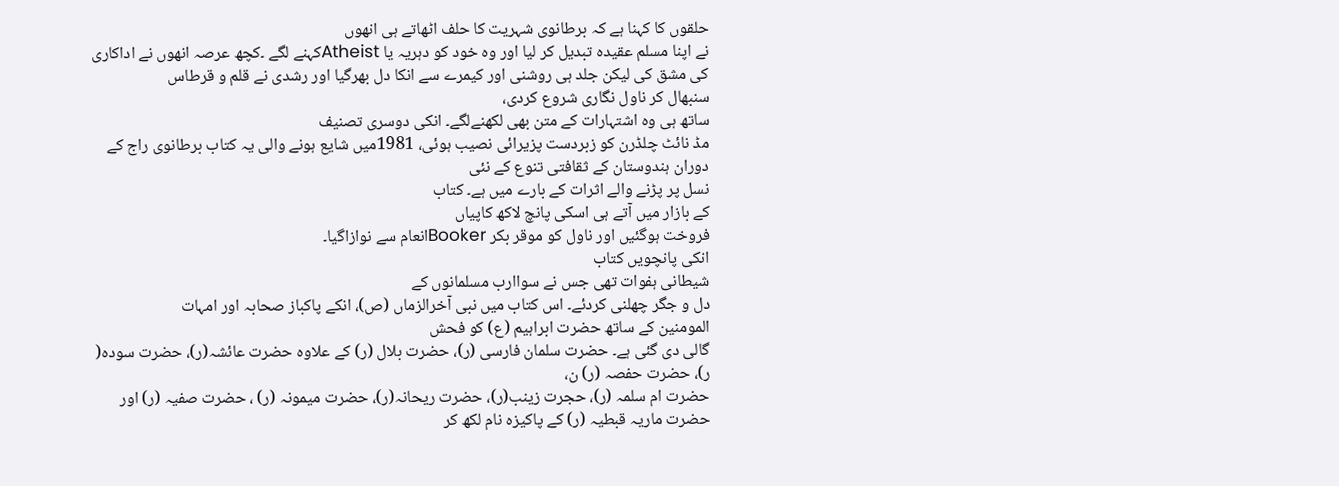حلقوں کا کہنا ہے کہ برطانوی شہریت کا حلف اٹھاتے ہی انھوں
نے اپنا مسلم عقیدہ تبدیل کر لیا اور وہ خود کو دہریہ یا Atheistکہنے لگے ۔کچھ عرصہ انھوں نے اداکاری کی مشق کی لیکن جلد ہی روشنی اور کیمرے سے انکا دل بھرگیا اور رشدی نے قلم و قرطاس
سنبھال کر ناول نگاری شروع کردی،
ساتھ ہی وہ اشتہارات کے متن بھی لکھنےلگے۔ انکی دوسری تصنیف
مڈ نائٹ چلڈرن کو زبردست پزیرائی نصیب ہوئی، 1981میں شایع ہونے والی یہ کتاب برطانوی راج کے دوران ہندوستان کے ثقافتی تنوع کے نئی
نسل پر پڑنے والے اثرات کے بارے میں ہے۔ کتاب
کے بازار میں آتے ہی اسکی پانچ لاکھ کاپیاں
فروخت ہوگئیں اور ناول کو موقر بکر Bookerانعام سے نوازاگیا۔
انکی پانچویں کتاب
شیطانی ہفوات تھی جس نے سواارب مسلمانوں کے
دل و جگر چھلنی کردئے۔ اس کتاب میں نبی آخرالزماں (ص)، انکے پاکباز صحابہ اور امہات
المومنین کے ساتھ حضرت ابراہیم (ع) کو فحش
گالی دی گئی ہے۔ حضرت سلمان فارسی (ر)، حضرت بلال (ر) کے علاوہ حضرت عائشہ(ر)، حضرت سودہ( ر)، حضرت حفصہ (ر) ن،
حضرت ام سلمہ (ر)، حجرت زینب(ر)، حضرت ریحانہ(ر)، حضرت میمونہ (ر) ، حضرت صفیہ (ر) اور حضرت ماریہ قبطیہ (ر) کے پاکیزہ نام لکھ کر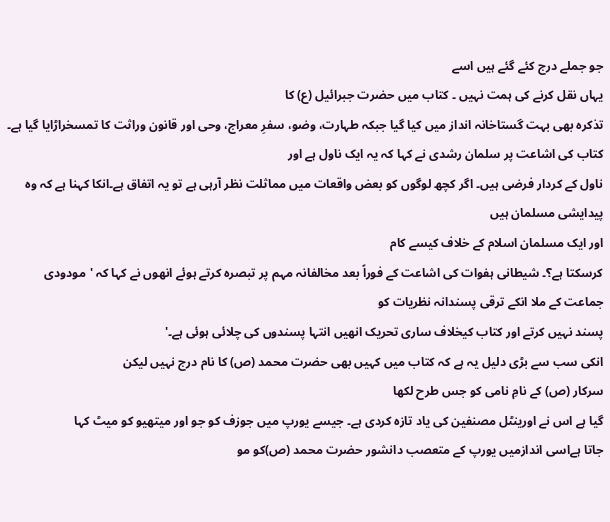جو جملے درج کئے گئے ہیں اسے
یہاں نقل کرنے کی ہمت نہیں ۔ کتاب میں حضرت جبرائیل (ع) کا
تذکرہ بھی بہت گستاخانہ انداز میں کیا گیا جبکہ طہارت، وضو، سفرِ معراج، وحی اور قانون وراثت کا تمسخراڑایا گیا ہے۔
کتاب کی اشاعت پر سلمان رشدی نے کہا کہ یہ ایک ناول ہے اور
ناول کے کردار فرضی ہیں۔ اگر کچھ لوگوں کو بعض واقعات میں مماثلت نظر آرہی ہے تو یہ اتفاق ہے۔انکا کہنا ہے کہ وہ پیدایشی مسلمان ہیں
اور ایک مسلمان اسلام کے خلاف کیسے کام
کرسکتا ہے؟۔ شیطانی ہفوات کی اشاعت کے فوراً بعد مخالفانہ مہم پر تبصرہ کرتے ہوئے انھوں نے کہا کہ 'مودودی
جماعت کے ملا انکے ترقی پسندانہ نظریات کو
پسند نہیں کرتے اور کتاب کیخلاف ساری تحریک انھیں انتہا پسندوں کی چلائی ہوئی ہے۔'
انکی سب سے بڑی دلیل یہ ہے کہ کتاب میں کہیں بھی حضرت محمد (ص) کا نام درج نہیں لیکن
سرکار (ص) کے نامِ نامی کو جس طرح لکھا
گیا ہے اس نے اورینٹل مصنفین کی یاد تازہ کردی ہے۔ جیسے یورپ میں جوزف کو جو اور میتھیو کو میٹ کہا
جاتا ہےاسی اندازمیں یورپ کے متعصب دانشور حضرت محمد (ص)کو مو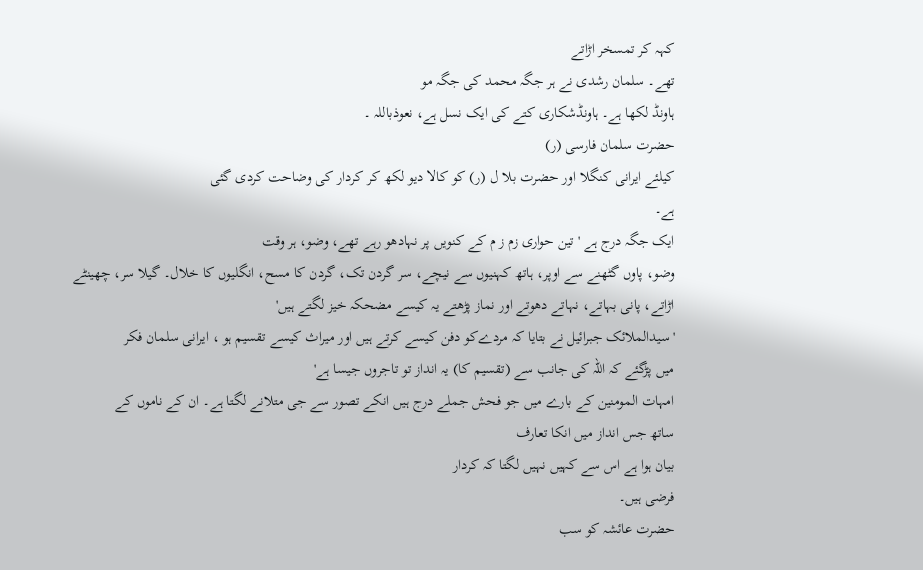کہہ کر تمسخر اڑاتے
تھے۔ سلمان رشدی نے ہر جگہ محمد کی جگہ مو
ہاونڈ لکھا ہے۔ ہاونڈشکاری کتے کی ایک نسل ہے، نعوذباللہ ۔
حضرت سلمان فارسی (ر)
کیلئے ایرانی کنگلا اور حضرت بلا ل (ر) کو کالا دیو لکھ کر کردار کی وضاحت کردی گئی
ہے۔
ایک جگہ درج ہے 'تین حواری زم ز م کے کنویں پر نہادھو رہے تھے، وضو، ہر وقت
وضو، پاوں گٹھنے سے اوپر، ہاتھ کہنیوں سے نیچے، سر گردن تک، گردن کا مسح، انگلیوں کا خلال۔ گیلا سر، چھینٹے
اڑاتے، پانی بہاتے، نہاتے دھوتے اور نماز پڑھتے یہ کیسے مضحکہ خیز لگتے ہیں'
'سیدالملائک جبرائیل نے بتایا کہ مردےکو دفن کیسے کرتے ہیں اور میراث کیسے تقسیم ہو ، ایرانی سلمان فکر
میں پڑگئے کہ اللہ کی جانب سے (تقسیم کا) یہ انداز تو تاجروں جیسا ہے'
امہات المومنین کے بارے میں جو فحش جملے درج ہیں انکے تصور سے جی متلانے لگتا ہے۔ ان کے ناموں کے
ساتھ جس انداز میں انکا تعارف
بیان ہوا ہے اس سے کہیں نہیں لگتا کہ کردار
فرضی ہیں۔
حضرت عائشہ کو سب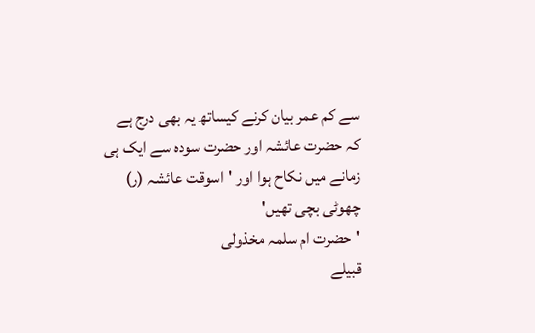سے کم عمر بیان کرنے کیساتھ یہ بھی درج ہے
کہ حضرت عائشہ اور حضرت سودہ سے ایک ہی زمانے میں نکاح ہوا اور 'اسوقت عائشہ (ر)
چھوٹی بچی تھیں'
'حضرت ام سلمہ مخذولی
قبیلے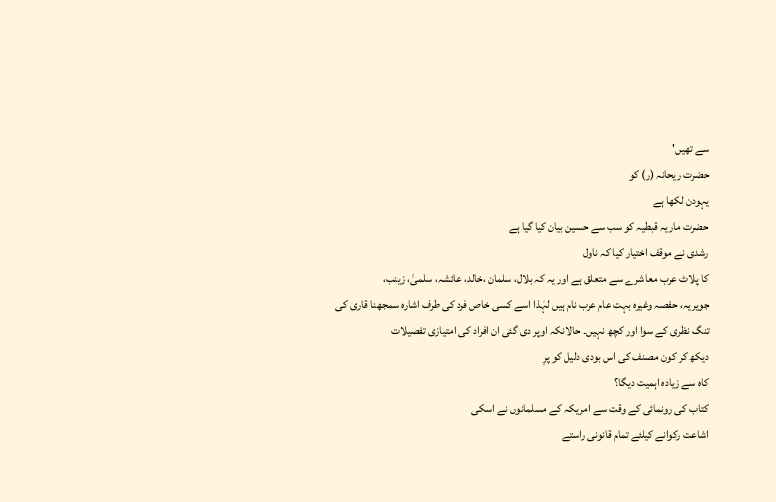سے تھیں'
حضرت ریحانہ (ر) کو
یہودن لکھا ہے
حضرت ماریہ قبطیہ کو سب سے حسین بیان کیا گیا ہے
رشدی نے موقف اختیار کیا کہ ناول
کا پلاٹ عرب معاشرے سے متعلق ہے اور یہ کہ بلال، سلمان ،خالد، عائشہ، سلمیٰ، زینب،
جویریہ، حفصہ وغیرہ بہت عام عرب نام ہیں لہٰذا اسے کسی خاص فرد کی طرف اشارہ سمجھنا قاری کی
تنگ نظری کے سوا اور کچھ نہیں۔ حالانکہ اوپر دی گئی ان افراد کی امتیازی تفصیلات
دیکھ کر کون مصنف کی اس بودی دلیل کو پرِ
کاہ سے زیادہ اہمیت دیگا؟
کتاب کی رونمائی کے وقت سے امریکہ کے مسلمانوں نے اسکی
اشاعت رکوانے کیلئے تمام قانونی راستے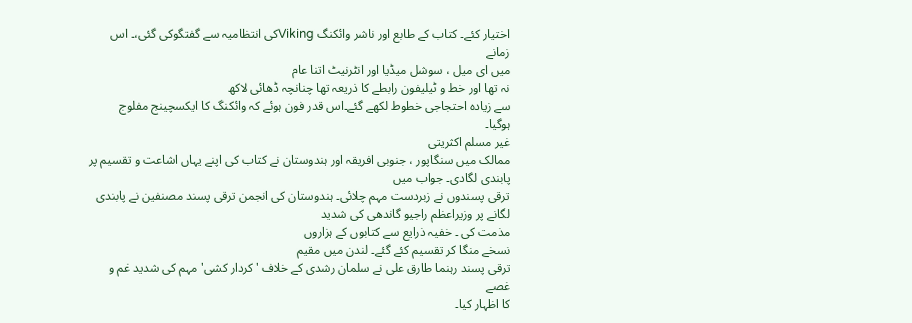اختیار کئے۔ کتاب کے طابع اور ناشر وائکنگ Vikingکی انتظامیہ سے گفتگوکی گئی،۔ اس زمانے
میں ای میل ، سوشل میڈیا اور انٹرنیٹ اتنا عام
نہ تھا اور خط و ٹیلیفون رابطے کا ذریعہ تھا چنانچہ ڈھائی لاکھ
سے زیادہ احتجاجی خطوط لکھے گئے۔اس قدر فون ہوئے کہ وائکنگ کا ایکسچینج مفلوج
ہوگیا۔
غیر مسلم اکثریتی
ممالک میں سنگاپور ، جنوبی افریقہ اور ہندوستان نے کتاب کی اپنے یہاں اشاعت و تقسیم پر پابندی لگادی۔ جواب میں
ترقی پسندوں نے زبردست مہم چلائی۔ ہندوستان کی انجمن ترقی پسند مصنفین نے پابندی لگانے پر وزیراعظم راجیو گاندھی کی شدید
مذمت کی ۔ خفیہ ذرایع سے کتابوں کے ہزاروں
نسخے منگا کر تقسیم کئے گئے۔ لندن میں مقیم
ترقی پسند رہنما طارق علی نے سلمان رشدی کے خلاف 'کردار کشی' مہم کی شدید غم و غصے
کا اظہار کیا۔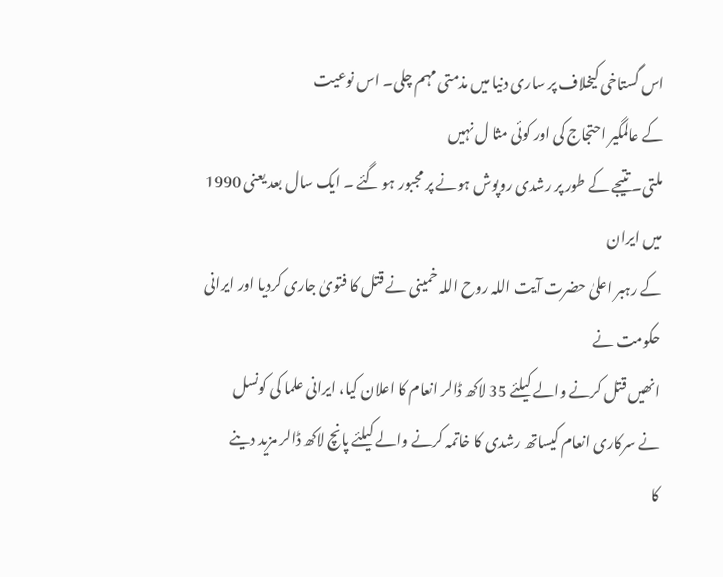اس گستاخی کیخلاف پر ساری دنیا میں مذمتی مہم چلی۔ اس نوعیت
کے عالمگیر احتجاج کی اور کوئی مثا ل نہیں
ملتی۔ تتیجے کے طور پر رشدی روپوش ہونے پر مجبور ہو گئے ۔ ایک سال بعد یعنی 1990 میں ایران
کے رہبر اعلیٰ حضرت آیت اللہ روح اللہ خمینی نے قتل کا فتویٰ جاری کردیا اور ایرانی حکومت نے
انھیں قتل کرنے والے کیلئے 35 لاکھ ڈالر انعام کا اعلان کیا، ایرانی علما کی کونسل
نے سرکاری انعام کیساتھ رشدی کا خاتمہ کرنے والے کیلئے پانچ لاکھ ڈالر مزید دینے
کا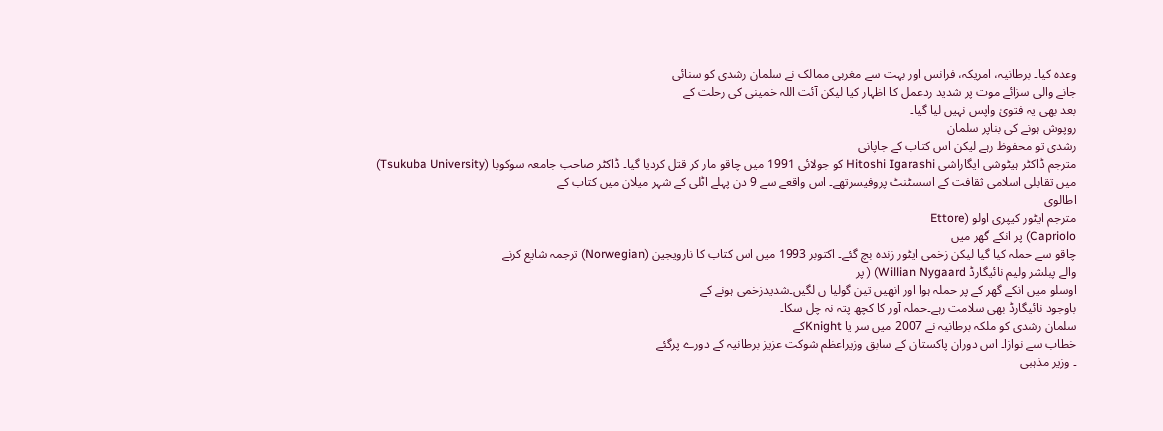وعدہ کیا۔ برطانیہ، امریکہ، فرانس اور بہت سے مغربی ممالک نے سلمان رشدی کو سنائی
جانے والی سزائے موت پر شدید ردعمل کا اظہار کیا لیکن آئت اللہ خمینی کی رحلت کے
بعد بھی یہ فتویٰ واپس نہیں لیا گیا۔
روپوش ہونے کی بناپر سلمان
رشدی تو محفوظ رہے لیکن اس کتاب کے جاپانی
مترجم ڈاکٹر ہیٹوشی ایگاراشی Hitoshi Igarashi کو جولائی 1991 میں چاقو مار کر قتل کردیا گیا۔ ڈاکٹر صاحب جامعہ سوکوبا (Tsukuba University)
میں تقابلی اسلامی ثقافت کے اسسٹنٹ پروفیسرتھے۔ اس واقعے سے 9 دن پہلے اٹلی کے شہر میلان میں کتاب کے
اطالوی
مترجم ایٹور کیپری اولو (Ettore
Capriolo) پر انکے گھر میں
چاقو سے حملہ کیا گیا لیکن زخمی ایٹور زندہ بچ گئے۔ اکتوبر 1993 میں اس کتاب کا نارویجین (Norwegian) ترجمہ شایع کرنے
والے پبلشر ولیم نائیگارڈ Willian Nygaard) ( پر
اوسلو میں انکے گھر کے پر حملہ ہوا اور انھیں تین گولیا ں لگیں۔شدیدزخمی ہونے کے
باوجود نائیگارڈ بھی سلامت رہے۔حملہ آور کا کچھ پتہ نہ چل سکا۔
سلمان رشدی کو ملکہ برطانیہ نے 2007 میں سر یا Knightکے
خطاب سے نوازا۔ اس دوران پاکستان کے سابق وزیراعظم شوکت عزیز برطانیہ کے دورے پرگئے
۔ وزیر مذہبی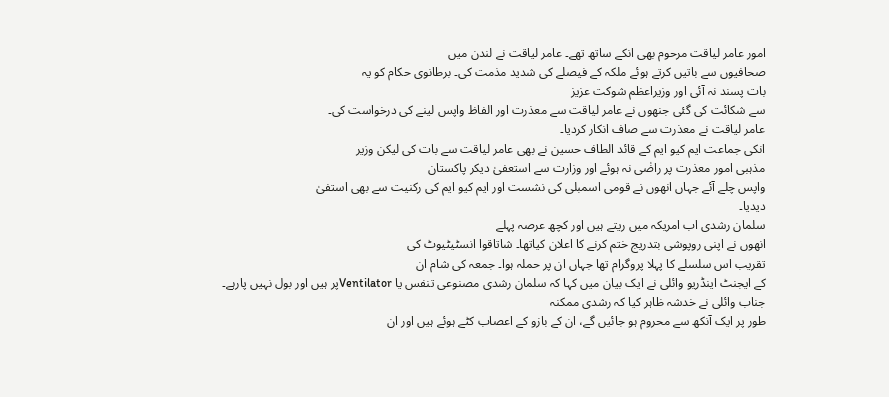امور عامر لیاقت مرحوم بھی انکے ساتھ تھے۔ عامر لیاقت نے لندن میں
صحافیوں سے باتیں کرتے ہوئے ملکہ کے فیصلے کی شدید مذمت کی۔ برطانوی حکام کو یہ
بات پسند نہ آئی اور وزیراعظم شوکت عزیز
سے شکائت کی گئی جنھوں نے عامر لیاقت سے معذرت اور الفاظ واپس لینے کی درخواست کی۔
عامر لیاقت نے معذرت سے صاف انکار کردیا۔
انکی جماعت ایم کیو ایم کے قائد الطاف حسین نے بھی عامر لیاقت سے بات کی لیکن وزیر
مذہبی امور معذرت پر راضٰی نہ ہوئے اور وزارت سے استعفیٰ دیکر پاکستان
واپس چلے آئے جہاں انھوں نے قومی اسمبلی کی نشست اور ایم کیو ایم کی رکنیت سے بھی استفیٰ
دیدیا۔
سلمان رشدی اب امریکہ میں ریتے ہیں اور کچھ عرصہ پہلے
انھوں نے اپنی روپوشی بتدریج ختم کرنے کا اعلان کیاتھا۔ شاتاقوا انسٹیٹیوٹ کی
تقریب اس سلسلے کا پہلا پروگرام تھا جہاں ان پر حملہ ہوا۔ جمعہ کی شام ان
کے ایجنٹ اینڈریو وائلی نے ایک بیان میں کہا کہ سلمان رشدی مصنوعی تنفس یا Ventilatorپر ہیں اور بول نہیں پارہے۔
جناب وائلی نے خدشہ ظاہر کیا کہ رشدی ممکنہ
طور پر ایک آنکھ سے محروم ہو جائیں گے، ان کے بازو کے اعصاب کٹے ہوئے ہیں اور ان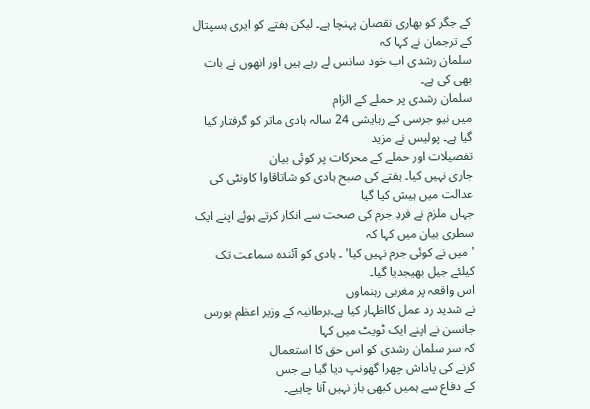کے جگر کو بھاری نقصان پہنچا ہے۔ لیکن ہفتے کو ایری ہسپتال کے ترجمان نے کہا کہ
سلمان رشدی اب خود سانس لے رہے ہیں اور انھوں نے بات بھی کی ہے۔
سلمان رشدی پر حملے کے الزام
میں نیو جرسی کے رہایشی 24 سالہ ہادی ماتر کو گرفتار کیا گیا ہے۔ پولیس نے مزید
تفصیلات اور حملے کے محرکات پر کوئی بیان
جاری نہیں کیا۔ ہفتے کی صبح ہادی کو شاتاقاوا کاونٹی کی عدالت میں ہیش کیا گیا
جہاں ملزم نے فردِ جرم کی صحت سے انکار کرتے ہوئے اپنے ایک سطری بیان میں کہا کہ
'میں نے کوئی جرم نہیں کیا' ۔ ہادی کو آئندہ سماعت تک کیلئے جیل بھیجدیا گیا۔
اس واقعہ پر مغربی رہنماوں
نے شدید رد عمل کااظہار کیا ہے۔برطانیہ کے وزیر اعظم بورس جانسن نے اپنے ایک ٹویٹ میں کہا
کہ سر سلمان رشدی کو اس حق کا استعمال
کرنے کی پاداش چھرا گھونپ دیا گیا ہے جس
کے دفاع سے ہمیں کبھی باز نہیں آنا چاہیے۔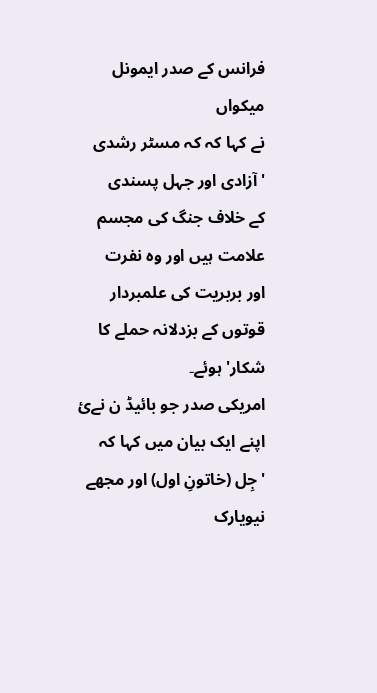فرانس کے صدر ایمونل میکواں
نے کہا کہ کہ مسٹر رشدی 'آزادی اور جہل پسندی
کے خلاف جنگ کی مجسم علامت ہیں اور وہ نفرت
اور بربریت کی علمبردار قوتوں کے بزدلانہ حملے کا شکار' ہوئے۔
امریکی صدر جو بائیڈ ن نےئ
اپنے ایک بیان میں کہا کہ 'جِل (خاتونِ اول) اور مجھے نیویارک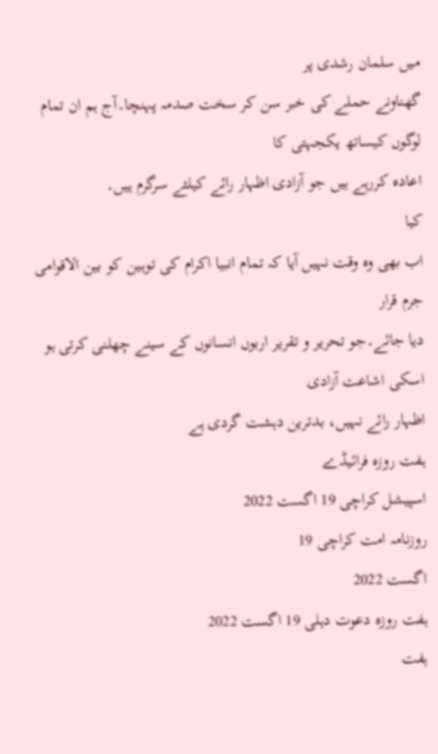میں سلمان رشدی پر
گھناونے حملے کی خبر سن کر سخت صدمہ پہنچا۔آج ہم ان تمام لوگوں کیساتھ یکجہتی کا
اعادہ کررہے ہیں جو آزادی اظہار رائے کیلئے سرگرم ہیں۔
کیا
اب بھی وہ وقت نہیں آیا کہ تمام انبیا اکرام کی توہین کو بین الاقوامی جرم قرار
دیا جائے۔جو تحریر و تقریر اربوں انسانوں کے سینے چھلنی کرتی ہو اسکی اشاعت آزادی
اظہار رائے نہیں، بدترین دہشت گردی ہے
ہفت روزہ فرائیڈے
اسپیشل کراچی 19 اگست 2022
روزنامہ امت کراچی 19
اگست 2022
ہفت روزہ دعوت دہلی 19 اگست 2022
ہفت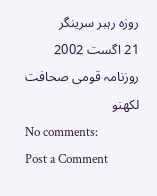روزہ رہبر سرینگر
21 اگست 2002
روزنامہ قومی صحافت لکھنو
No comments:
Post a Comment